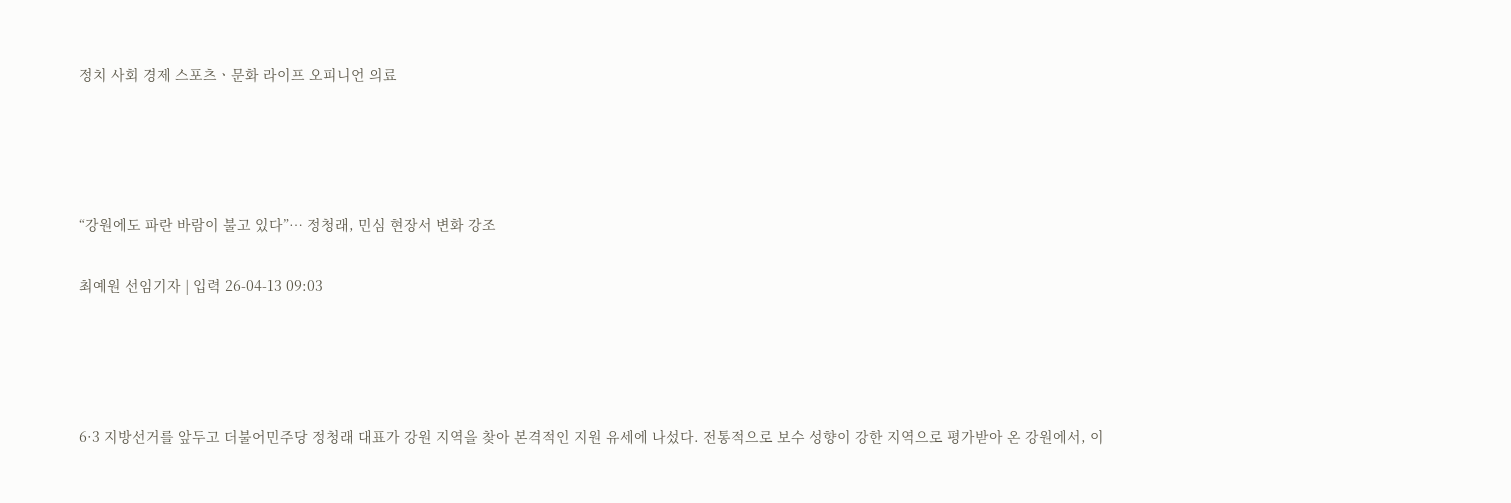정치 사회 경제 스포츠ㆍ문화 라이프 오피니언 의료




“강원에도 파란 바람이 불고 있다”… 정청래, 민심 현장서 변화 강조

최예원 선임기자 | 입력 26-04-13 09:03




6·3 지방선거를 앞두고 더불어민주당 정청래 대표가 강원 지역을 찾아 본격적인 지원 유세에 나섰다. 전통적으로 보수 성향이 강한 지역으로 평가받아 온 강원에서, 이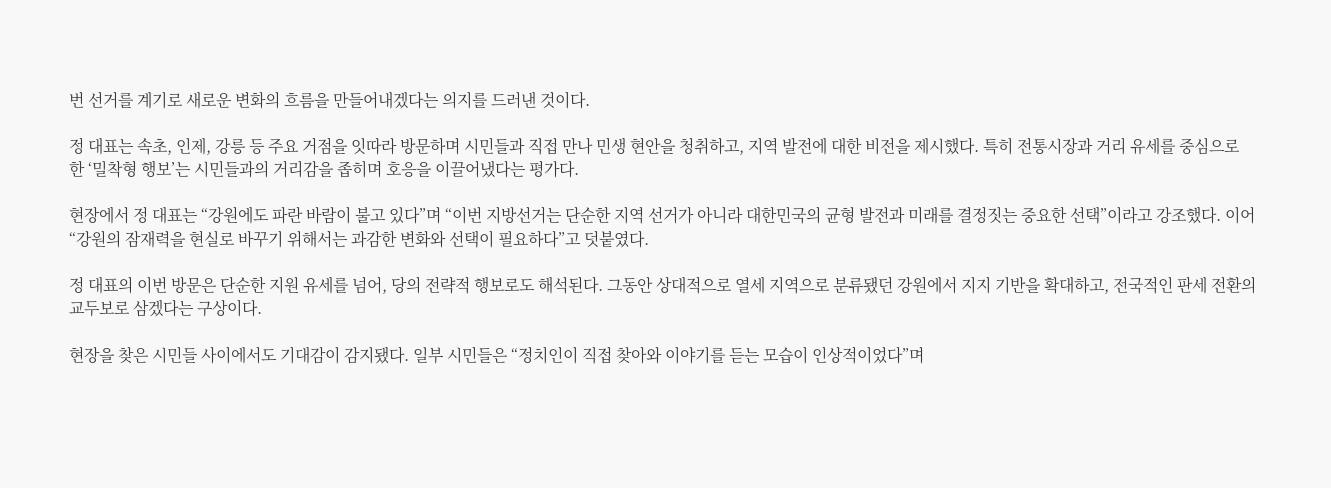번 선거를 계기로 새로운 변화의 흐름을 만들어내겠다는 의지를 드러낸 것이다.

정 대표는 속초, 인제, 강릉 등 주요 거점을 잇따라 방문하며 시민들과 직접 만나 민생 현안을 청취하고, 지역 발전에 대한 비전을 제시했다. 특히 전통시장과 거리 유세를 중심으로 한 ‘밀착형 행보’는 시민들과의 거리감을 좁히며 호응을 이끌어냈다는 평가다.

현장에서 정 대표는 “강원에도 파란 바람이 불고 있다”며 “이번 지방선거는 단순한 지역 선거가 아니라 대한민국의 균형 발전과 미래를 결정짓는 중요한 선택”이라고 강조했다. 이어 “강원의 잠재력을 현실로 바꾸기 위해서는 과감한 변화와 선택이 필요하다”고 덧붙였다.

정 대표의 이번 방문은 단순한 지원 유세를 넘어, 당의 전략적 행보로도 해석된다. 그동안 상대적으로 열세 지역으로 분류됐던 강원에서 지지 기반을 확대하고, 전국적인 판세 전환의 교두보로 삼겠다는 구상이다.

현장을 찾은 시민들 사이에서도 기대감이 감지됐다. 일부 시민들은 “정치인이 직접 찾아와 이야기를 듣는 모습이 인상적이었다”며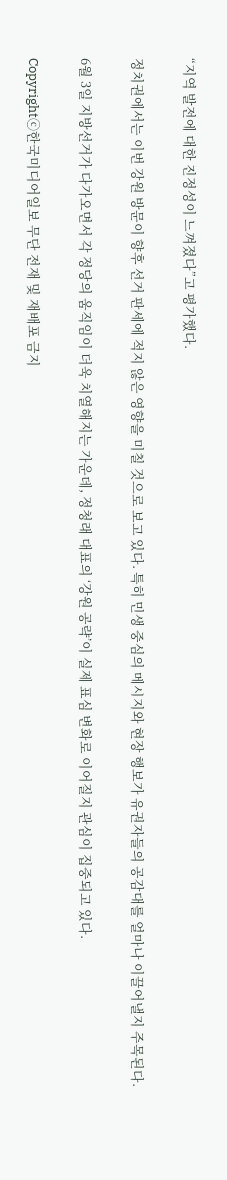“지역 발전에 대한 진정성이 느껴졌다”고 평가했다.

정치권에서는 이번 강원 방문이 향후 선거 판세에 적지 않은 영향을 미칠 것으로 보고 있다. 특히 민생 중심의 메시지와 현장 행보가 유권자들의 공감대를 얼마나 이끌어낼지 주목된다.

6월 3일 지방선거가 다가오면서 각 정당의 움직임이 더욱 치열해지는 가운데, 정청래 대표의 ‘강원 공략’이 실제 표심 변화로 이어질지 관심이 집중되고 있다.

Copyrightⓒ한국미디어일보 무단 전재 및 재배포 금지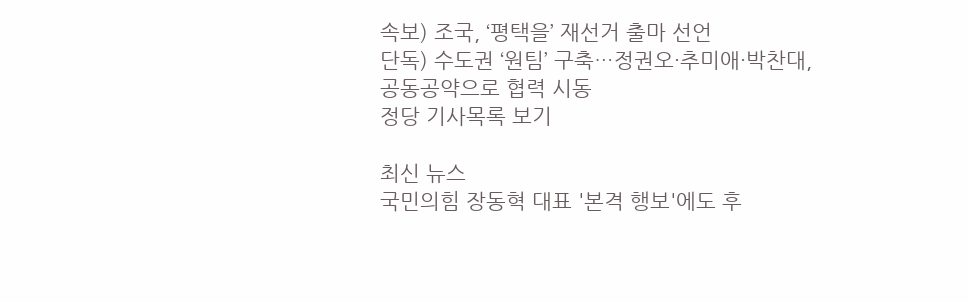속보) 조국, ‘평택을’ 재선거 출마 선언
단독) 수도권 ‘원팀’ 구축…정권오·추미애·박찬대,
공동공약으로 협력 시동
정당 기사목록 보기

최신 뉴스
국민의힘 장동혁 대표 '본격 행보'에도 후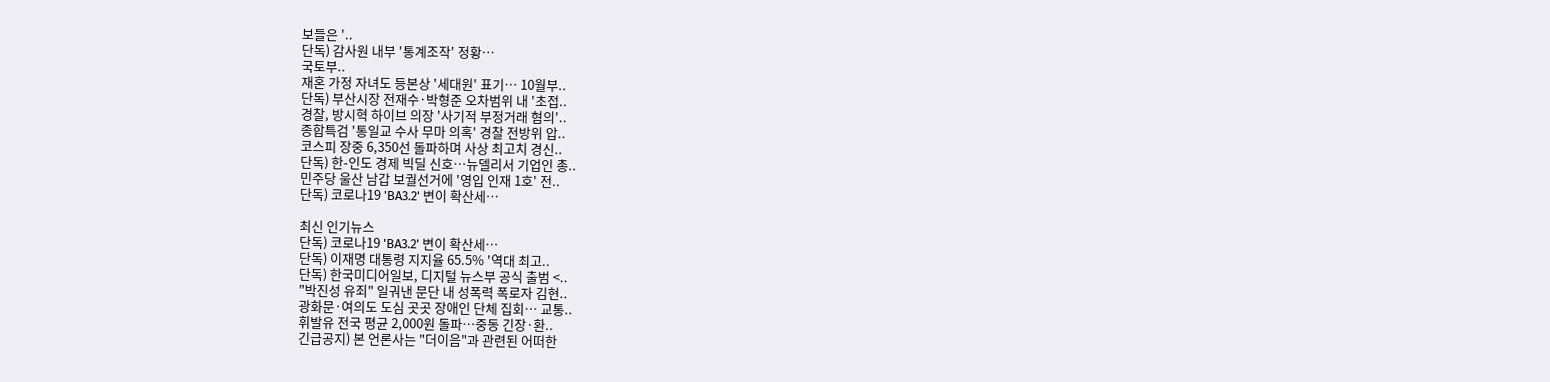보들은 '..
단독) 감사원 내부 '통계조작' 정황…
국토부..
재혼 가정 자녀도 등본상 '세대원' 표기… 10월부..
단독) 부산시장 전재수·박형준 오차범위 내 '초접..
경찰, 방시혁 하이브 의장 '사기적 부정거래 혐의'..
종합특검 '통일교 수사 무마 의혹' 경찰 전방위 압..
코스피 장중 6,350선 돌파하며 사상 최고치 경신..
단독) 한-인도 경제 빅딜 신호…뉴델리서 기업인 총..
민주당 울산 남갑 보궐선거에 '영입 인재 1호' 전..
단독) 코로나19 'BA3.2' 변이 확산세…

최신 인기뉴스
단독) 코로나19 'BA3.2' 변이 확산세…
단독) 이재명 대통령 지지율 65.5% '역대 최고..
단독) 한국미디어일보, 디지털 뉴스부 공식 출범 <..
"박진성 유죄" 일궈낸 문단 내 성폭력 폭로자 김현..
광화문·여의도 도심 곳곳 장애인 단체 집회… 교통..
휘발유 전국 평균 2,000원 돌파…중동 긴장·환..
긴급공지) 본 언론사는 "더이음"과 관련된 어떠한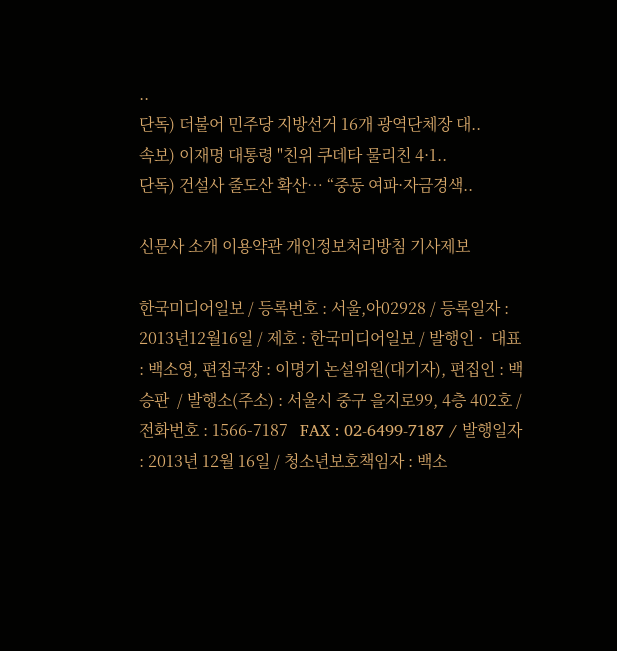..
단독) 더불어 민주당 지방선거 16개 광역단체장 대..
속보) 이재명 대통령 "친위 쿠데타 물리친 4·1..
단독) 건설사 줄도산 확산… “중동 여파·자금경색..

신문사 소개 이용약관 개인정보처리방침 기사제보

한국미디어일보 / 등록번호 : 서울,아02928 / 등록일자 : 2013년12월16일 / 제호 : 한국미디어일보 / 발행인 ·  대표 : 백소영, 편집국장 : 이명기 논설위원(대기자), 편집인 : 백승판  / 발행소(주소) : 서울시 중구 을지로99, 4층 402호 / 전화번호 : 1566-7187   FAX : 02-6499-7187 / 발행일자 : 2013년 12월 16일 / 청소년보호책임자 : 백소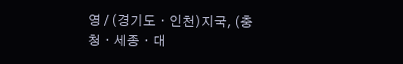영 / (경기도ㆍ인천)지국, (충청ㆍ세종ㆍ대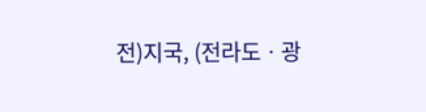전)지국, (전라도ㆍ광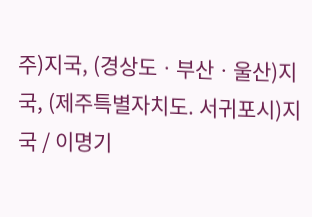주)지국, (경상도ㆍ부산ㆍ울산)지국, (제주특별자치도. 서귀포시)지국 / 이명기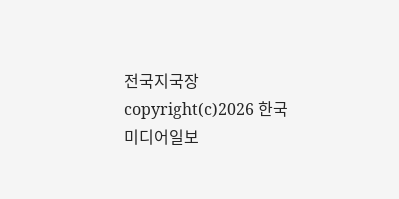전국지국장
copyright(c)2026 한국미디어일보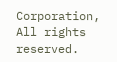Corporation, All rights reserved.